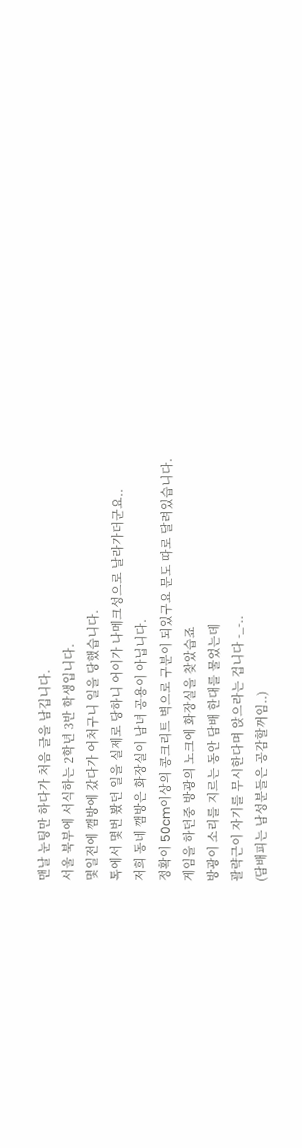맨날 눈팅만 하다가 처음 글을 남깁니다.
서울 북부에 서식하는 2학년 3반 학생입니다.
몇일전에 깸방에 갔다가 어처구니 일을 당했습니다.
톡에서 몇번 봤던 일을 실제로 당하니 어이가 나메크성으로 날라가더군요..
저희 동네 깸방은 화장실이 남녀 공용이 아닙니다.
정확이 50cm이상의 콩크리트 벽으로 구분이 되있구요 문도 따로 달려있습니다.
게임을 하던중 방광의 노크에 화장실을 찾았습죠
방광이 소리를 지르는 동안 담배 한대를 물었는데
괄략근이 자기를 무시한다며 앉으라는 겁니다 -_-..
(담배피는 남성분들은 공감할꺼임..)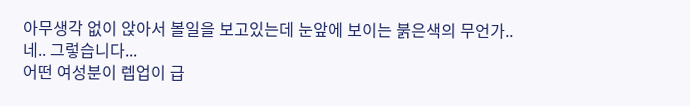아무생각 없이 앉아서 볼일을 보고있는데 눈앞에 보이는 붉은색의 무언가..
네.. 그렇습니다...
어떤 여성분이 렙업이 급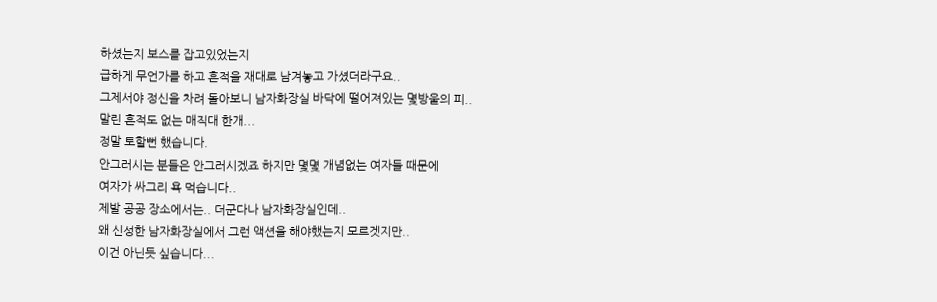하셨는지 보스를 잡고있었는지
급하게 무언가를 하고 흔적을 재대로 남겨놓고 가셨더라구요..
그제서야 정신을 차려 돌아보니 남자화장실 바닥에 떨어져있는 몇방울의 피..
말린 흔적도 없는 매직대 한개...
정말 토할뻔 했습니다.
안그러시는 분들은 안그러시겠죠 하지만 몇몇 개념없는 여자들 때문에
여자가 싸그리 욕 먹습니다..
제발 공공 장소에서는.. 더군다나 남자화장실인데..
왜 신성한 남자화장실에서 그런 액션을 해야했는지 모르겟지만..
이건 아닌듯 싶습니다...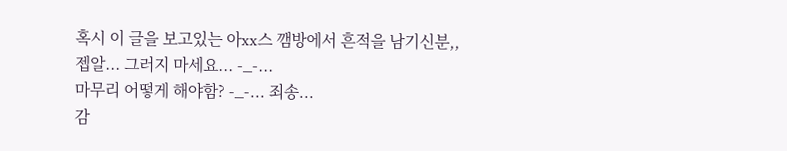혹시 이 글을 보고있는 아xx스 깸방에서 흔적을 남기신분,,
젭알... 그러지 마세요... -_-...
마무리 어떻게 해야함? -_-... 죄송...
감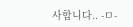사합니다.. -ㅁ-